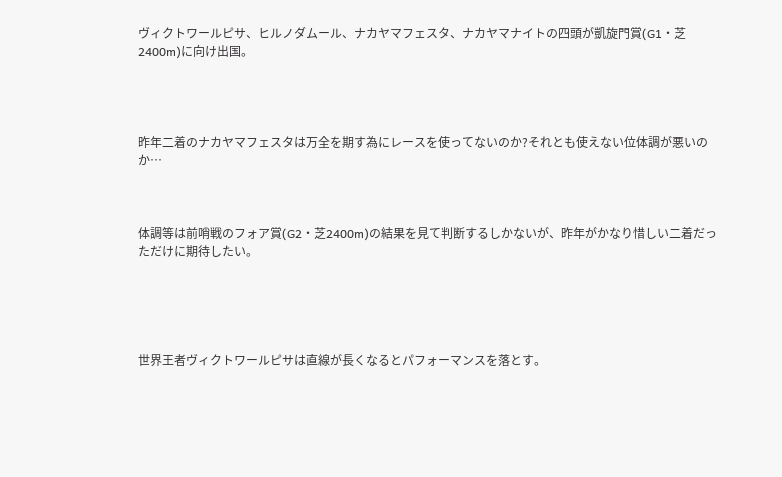ヴィクトワールピサ、ヒルノダムール、ナカヤマフェスタ、ナカヤマナイトの四頭が凱旋門賞(G1・芝2400m)に向け出国。




昨年二着のナカヤマフェスタは万全を期す為にレースを使ってないのか?それとも使えない位体調が悪いのか…



体調等は前哨戦のフォア賞(G2・芝2400m)の結果を見て判断するしかないが、昨年がかなり惜しい二着だっただけに期待したい。





世界王者ヴィクトワールピサは直線が長くなるとパフォーマンスを落とす。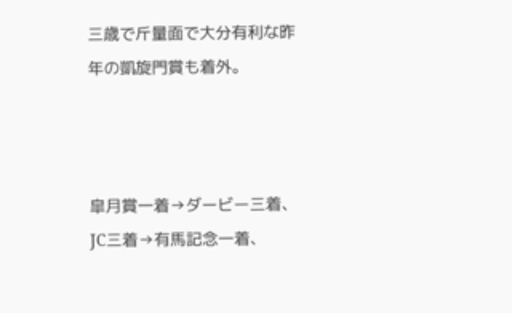三歳で斤量面で大分有利な昨年の凱旋門賞も着外。



皐月賞一着→ダービー三着、JC三着→有馬記念一着、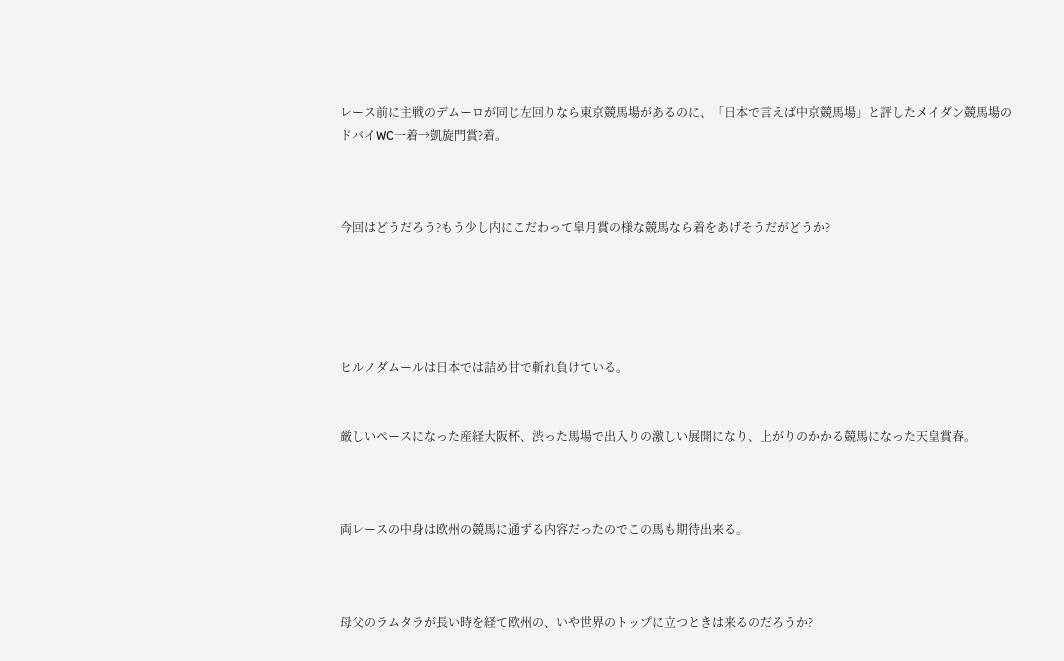レース前に主戦のデムーロが同じ左回りなら東京競馬場があるのに、「日本で言えば中京競馬場」と評したメイダン競馬場のドバイWC一着→凱旋門賞?着。



今回はどうだろう?もう少し内にこだわって皐月賞の様な競馬なら着をあげそうだがどうか?





ヒルノダムールは日本では詰め甘で斬れ負けている。


厳しいペースになった産経大阪杯、渋った馬場で出入りの激しい展開になり、上がりのかかる競馬になった天皇賞春。



両レースの中身は欧州の競馬に通ずる内容だったのでこの馬も期待出来る。



母父のラムタラが長い時を経て欧州の、いや世界のトップに立つときは来るのだろうか?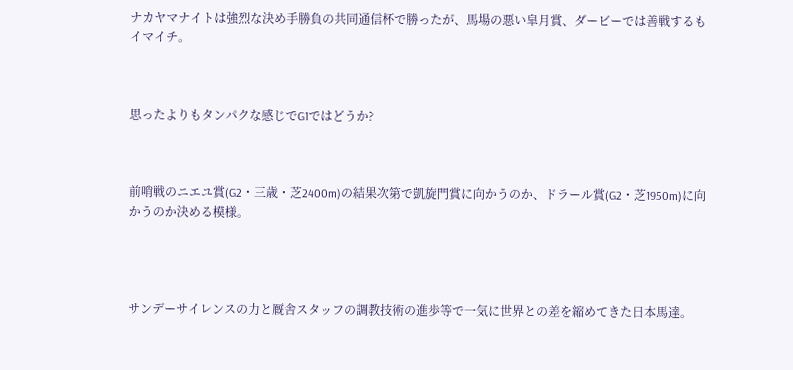ナカヤマナイトは強烈な決め手勝負の共同通信杯で勝ったが、馬場の悪い皐月賞、ダービーでは善戦するもイマイチ。



思ったよりもタンパクな感じでG1ではどうか?



前哨戦のニエユ賞(G2・三歳・芝2400m)の結果次第で凱旋門賞に向かうのか、ドラール賞(G2・芝1950m)に向かうのか決める模様。




サンデーサイレンスの力と厩舎スタッフの調教技術の進歩等で一気に世界との差を縮めてきた日本馬達。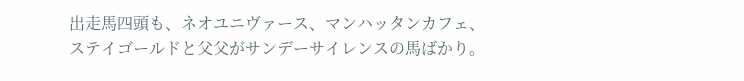出走馬四頭も、ネオユニヴァース、マンハッタンカフェ、ステイゴールドと父父がサンデーサイレンスの馬ばかり。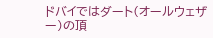ドバイではダート(オールウェザー)の頂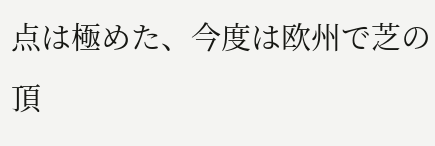点は極めた、今度は欧州で芝の頂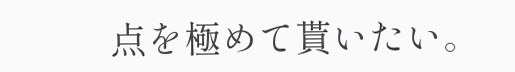点を極めて貰いたい。